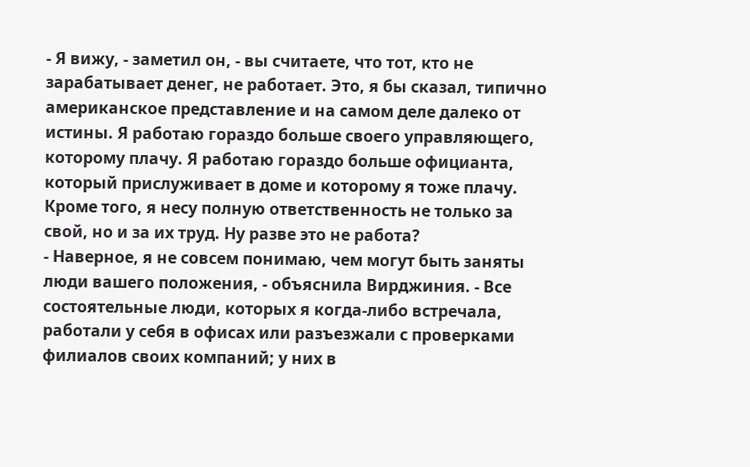- Я вижу, - заметил он, - вы считаете, что тот, кто не зарабатывает денег, не работает. Это, я бы сказал, типично американское представление и на самом деле далеко от истины. Я работаю гораздо больше своего управляющего, которому плачу. Я работаю гораздо больше официанта, который прислуживает в доме и которому я тоже плачу. Кроме того, я несу полную ответственность не только за свой, но и за их труд. Ну разве это не работа?
- Наверное, я не совсем понимаю, чем могут быть заняты люди вашего положения, - объяснила Вирджиния. - Все состоятельные люди, которых я когда-либо встречала, работали у себя в офисах или разъезжали с проверками филиалов своих компаний; у них в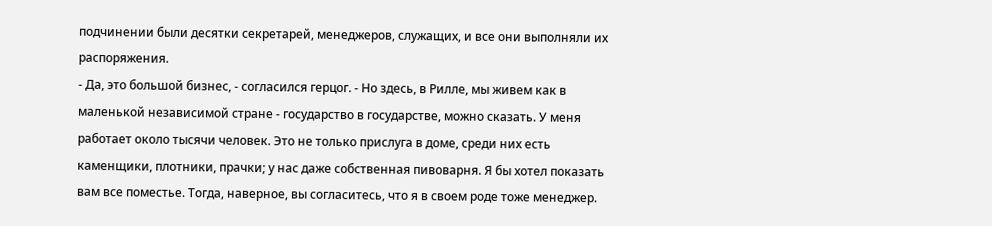подчинении были десятки секретарей, менеджеров, служащих, и все они выполняли их распоряжения.
- Да, это большой бизнес, - согласился герцог. - Но здесь, в Рилле, мы живем как в маленькой независимой стране - государство в государстве, можно сказать. У меня работает около тысячи человек. Это не только прислуга в доме, среди них есть каменщики, плотники, прачки; у нас даже собственная пивоварня. Я бы хотел показать вам все поместье. Тогда, наверное, вы согласитесь, что я в своем роде тоже менеджер.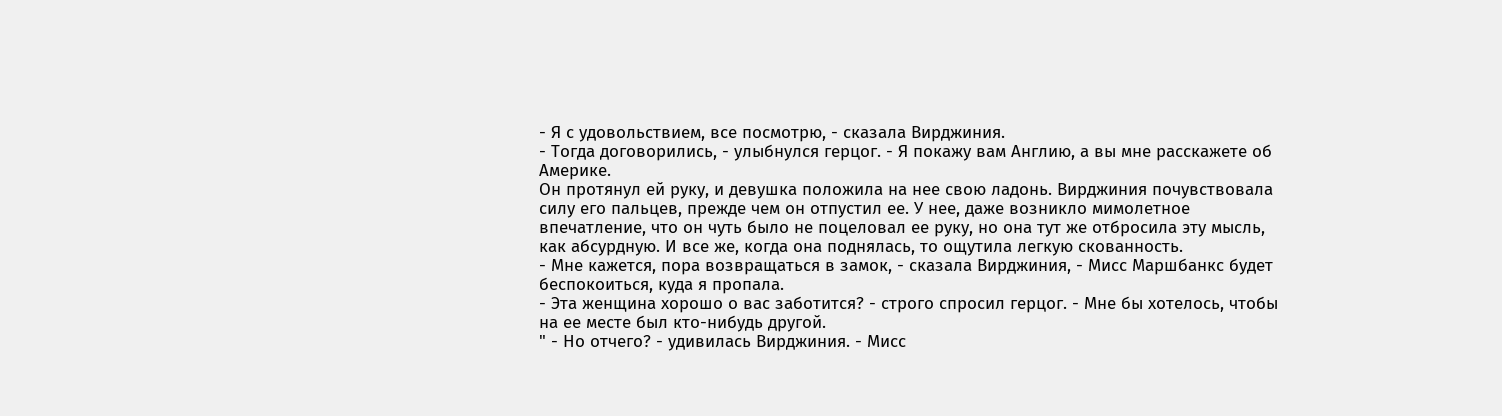- Я с удовольствием, все посмотрю, - сказала Вирджиния.
- Тогда договорились, - улыбнулся герцог. - Я покажу вам Англию, а вы мне расскажете об Америке.
Он протянул ей руку, и девушка положила на нее свою ладонь. Вирджиния почувствовала силу его пальцев, прежде чем он отпустил ее. У нее, даже возникло мимолетное впечатление, что он чуть было не поцеловал ее руку, но она тут же отбросила эту мысль, как абсурдную. И все же, когда она поднялась, то ощутила легкую скованность.
- Мне кажется, пора возвращаться в замок, - сказала Вирджиния, - Мисс Маршбанкс будет беспокоиться, куда я пропала.
- Эта женщина хорошо о вас заботится? - строго спросил герцог. - Мне бы хотелось, чтобы на ее месте был кто-нибудь другой.
" - Но отчего? - удивилась Вирджиния. - Мисс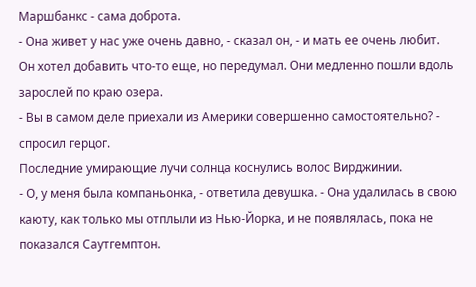Маршбанкс - сама доброта.
- Она живет у нас уже очень давно, - сказал он, - и мать ее очень любит.
Он хотел добавить что-то еще, но передумал. Они медленно пошли вдоль зарослей по краю озера.
- Вы в самом деле приехали из Америки совершенно самостоятельно? - спросил герцог.
Последние умирающие лучи солнца коснулись волос Вирджинии.
- О, у меня была компаньонка, - ответила девушка. - Она удалилась в свою каюту, как только мы отплыли из Нью-Йорка, и не появлялась, пока не показался Саутгемптон.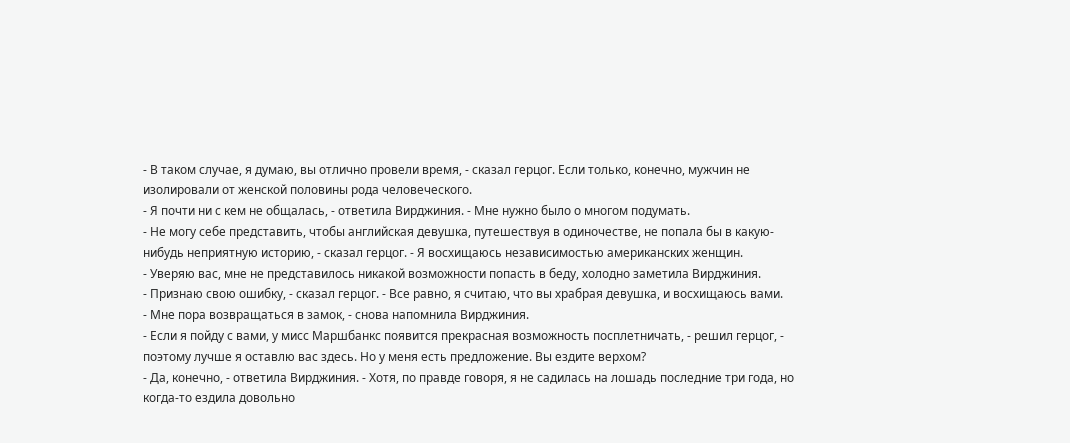- В таком случае, я думаю, вы отлично провели время, - сказал герцог. Если только, конечно, мужчин не изолировали от женской половины рода человеческого.
- Я почти ни с кем не общалась, - ответила Вирджиния. - Мне нужно было о многом подумать.
- Не могу себе представить, чтобы английская девушка, путешествуя в одиночестве, не попала бы в какую-нибудь неприятную историю, - сказал герцог. - Я восхищаюсь независимостью американских женщин.
- Уверяю вас, мне не представилось никакой возможности попасть в беду, холодно заметила Вирджиния.
- Признаю свою ошибку, - сказал герцог. - Все равно, я считаю, что вы храбрая девушка, и восхищаюсь вами.
- Мне пора возвращаться в замок, - снова напомнила Вирджиния.
- Если я пойду с вами, у мисс Маршбанкс появится прекрасная возможность посплетничать, - решил герцог, - поэтому лучше я оставлю вас здесь. Но у меня есть предложение. Вы ездите верхом?
- Да, конечно, - ответила Вирджиния. - Хотя, по правде говоря, я не садилась на лошадь последние три года, но когда-то ездила довольно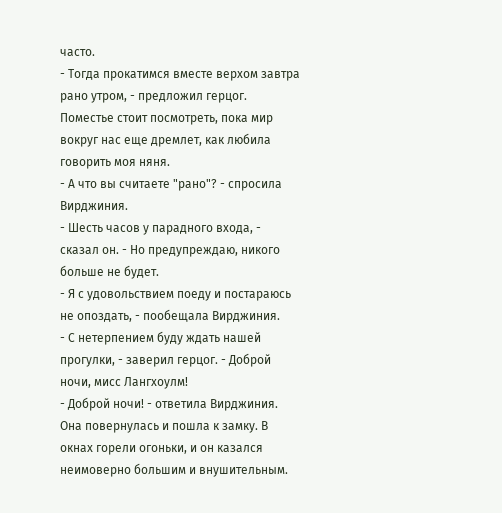часто.
- Тогда прокатимся вместе верхом завтра рано утром, - предложил герцог. Поместье стоит посмотреть, пока мир вокруг нас еще дремлет, как любила говорить моя няня.
- А что вы считаете "рано"? - спросила Вирджиния.
- Шесть часов у парадного входа, - сказал он. - Но предупреждаю, никого больше не будет.
- Я с удовольствием поеду и постараюсь не опоздать, - пообещала Вирджиния.
- С нетерпением буду ждать нашей прогулки, - заверил герцог. - Доброй ночи, мисс Лангхоулм!
- Доброй ночи! - ответила Вирджиния. Она повернулась и пошла к замку. В окнах горели огоньки, и он казался неимоверно большим и внушительным.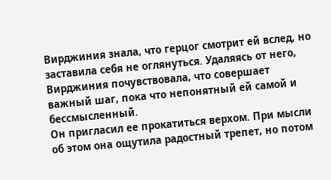Вирджиния знала, что герцог смотрит ей вслед, но заставила себя не оглянуться. Удаляясь от него, Вирджиния почувствовала, что совершает важный шаг, пока что непонятный ей самой и бессмысленный.
Он пригласил ее прокатиться верхом. При мысли об этом она ощутила радостный трепет, но потом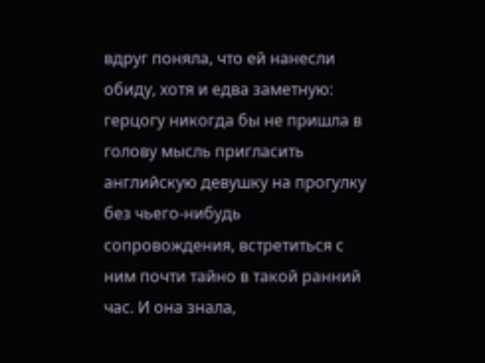вдруг поняла, что ей нанесли обиду, хотя и едва заметную: герцогу никогда бы не пришла в голову мысль пригласить английскую девушку на прогулку без чьего-нибудь сопровождения, встретиться с ним почти тайно в такой ранний час. И она знала,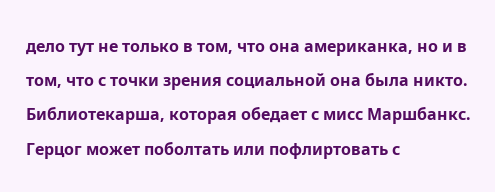дело тут не только в том, что она американка, но и в том, что с точки зрения социальной она была никто. Библиотекарша, которая обедает с мисс Маршбанкс. Герцог может поболтать или пофлиртовать с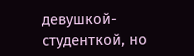девушкой-студенткой, но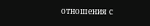отношения с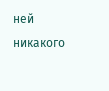ней никакого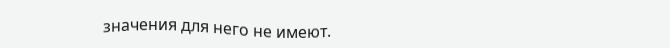значения для него не имеют.